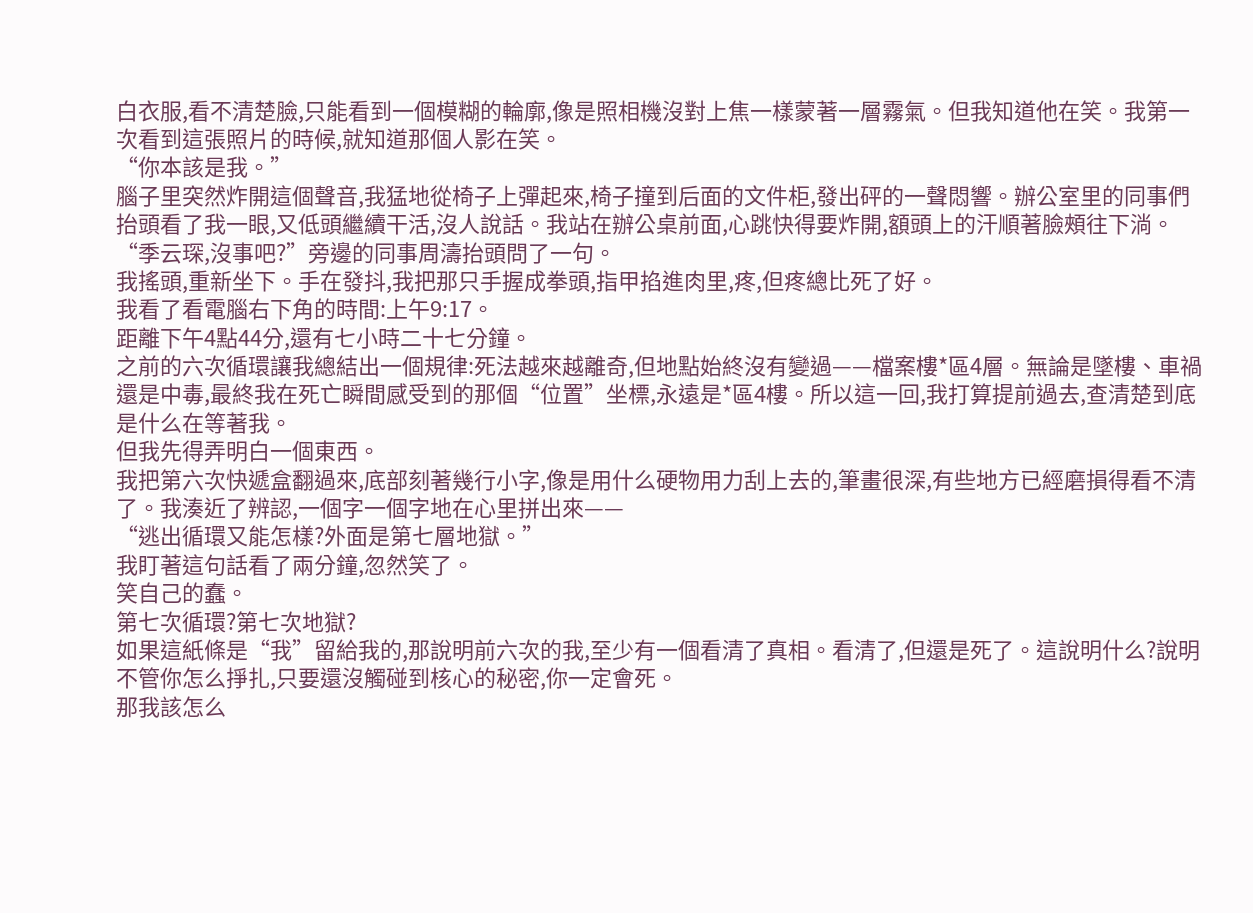白衣服,看不清楚臉,只能看到一個模糊的輪廓,像是照相機沒對上焦一樣蒙著一層霧氣。但我知道他在笑。我第一次看到這張照片的時候,就知道那個人影在笑。
“你本該是我。”
腦子里突然炸開這個聲音,我猛地從椅子上彈起來,椅子撞到后面的文件柜,發出砰的一聲悶響。辦公室里的同事們抬頭看了我一眼,又低頭繼續干活,沒人說話。我站在辦公桌前面,心跳快得要炸開,額頭上的汗順著臉頰往下淌。
“季云琛,沒事吧?”旁邊的同事周濤抬頭問了一句。
我搖頭,重新坐下。手在發抖,我把那只手握成拳頭,指甲掐進肉里,疼,但疼總比死了好。
我看了看電腦右下角的時間:上午9:17。
距離下午4點44分,還有七小時二十七分鐘。
之前的六次循環讓我總結出一個規律:死法越來越離奇,但地點始終沒有變過——檔案樓*區4層。無論是墜樓、車禍還是中毒,最終我在死亡瞬間感受到的那個“位置”坐標,永遠是*區4樓。所以這一回,我打算提前過去,查清楚到底是什么在等著我。
但我先得弄明白一個東西。
我把第六次快遞盒翻過來,底部刻著幾行小字,像是用什么硬物用力刮上去的,筆畫很深,有些地方已經磨損得看不清了。我湊近了辨認,一個字一個字地在心里拼出來——
“逃出循環又能怎樣?外面是第七層地獄。”
我盯著這句話看了兩分鐘,忽然笑了。
笑自己的蠢。
第七次循環?第七次地獄?
如果這紙條是“我”留給我的,那說明前六次的我,至少有一個看清了真相。看清了,但還是死了。這說明什么?說明不管你怎么掙扎,只要還沒觸碰到核心的秘密,你一定會死。
那我該怎么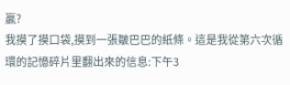贏?
我摸了摸口袋,摸到一張皺巴巴的紙條。這是我從第六次循環的記憶碎片里翻出來的信息:下午3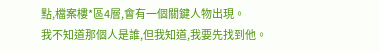點,檔案樓*區4層,會有一個關鍵人物出現。
我不知道那個人是誰,但我知道,我要先找到他。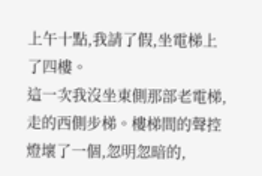上午十點,我請了假,坐電梯上了四樓。
這一次我沒坐東側那部老電梯,走的西側步梯。樓梯間的聲控燈壞了一個,忽明忽暗的,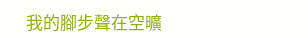我的腳步聲在空曠